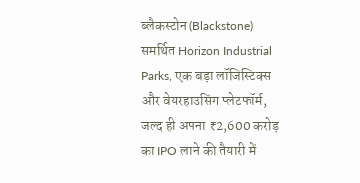ब्लैकस्टोन (Blackstone) समर्थित Horizon Industrial Parks, एक बड़ा लॉजिस्टिक्स और वेयरहाउसिंग प्लेटफॉर्म, जल्द ही अपना ₹2,600 करोड़ का IPO लाने की तैयारी में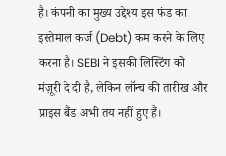है। कंपनी का मुख्य उद्देश्य इस फंड का इस्तेमाल कर्ज (Debt) कम करने के लिए करना है। SEBI ने इसकी लिस्टिंग को मंज़ूरी दे दी है, लेकिन लॉन्च की तारीख और प्राइस बैंड अभी तय नहीं हुए हैं।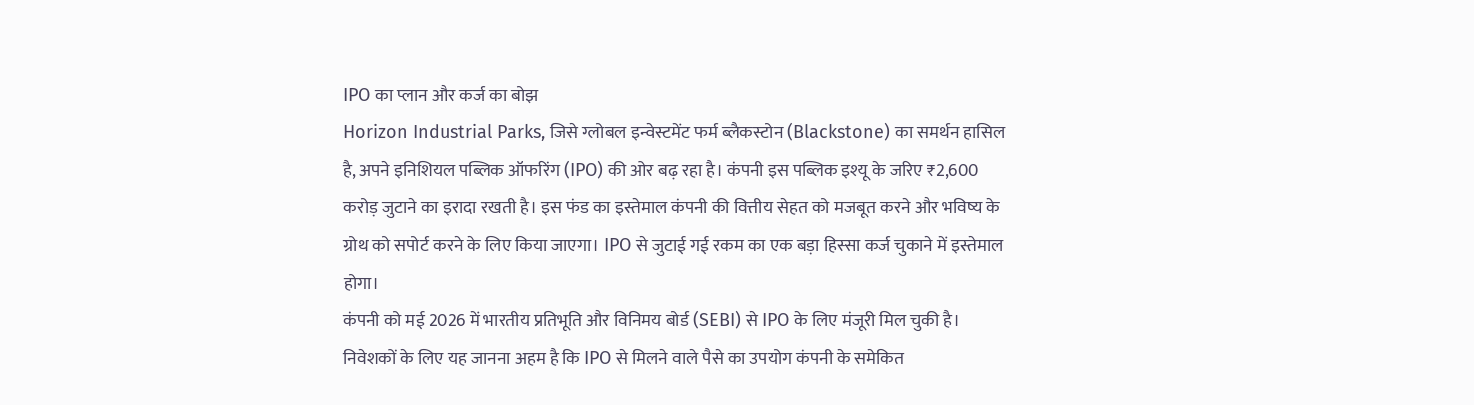IPO का प्लान और कर्ज का बोझ
Horizon Industrial Parks, जिसे ग्लोबल इन्वेस्टमेंट फर्म ब्लैकस्टोन (Blackstone) का समर्थन हासिल है, अपने इनिशियल पब्लिक ऑफरिंग (IPO) की ओर बढ़ रहा है। कंपनी इस पब्लिक इश्यू के जरिए ₹2,600 करोड़ जुटाने का इरादा रखती है। इस फंड का इस्तेमाल कंपनी की वित्तीय सेहत को मजबूत करने और भविष्य के ग्रोथ को सपोर्ट करने के लिए किया जाएगा। IPO से जुटाई गई रकम का एक बड़ा हिस्सा कर्ज चुकाने में इस्तेमाल होगा।
कंपनी को मई 2026 में भारतीय प्रतिभूति और विनिमय बोर्ड (SEBI) से IPO के लिए मंजूरी मिल चुकी है। निवेशकों के लिए यह जानना अहम है कि IPO से मिलने वाले पैसे का उपयोग कंपनी के समेकित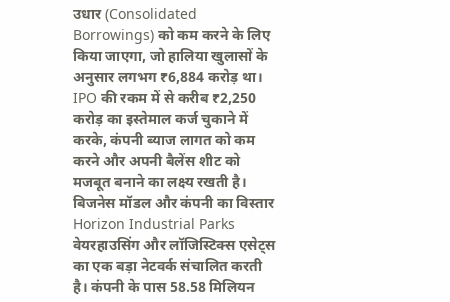उधार (Consolidated Borrowings) को कम करने के लिए किया जाएगा, जो हालिया खुलासों के अनुसार लगभग ₹6,884 करोड़ था। IPO की रकम में से करीब ₹2,250 करोड़ का इस्तेमाल कर्ज चुकाने में करके, कंपनी ब्याज लागत को कम करने और अपनी बैलेंस शीट को मजबूत बनाने का लक्ष्य रखती है।
बिजनेस मॉडल और कंपनी का विस्तार
Horizon Industrial Parks वेयरहाउसिंग और लॉजिस्टिक्स एसेट्स का एक बड़ा नेटवर्क संचालित करती है। कंपनी के पास 58.58 मिलियन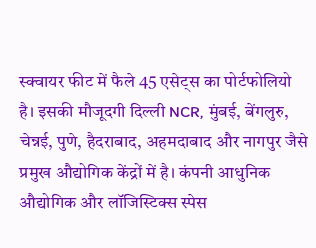स्क्वायर फीट में फैले 45 एसेट्स का पोर्टफोलियो है। इसकी मौजूदगी दिल्ली NCR, मुंबई, बेंगलुरु, चेन्नई, पुणे, हैदराबाद, अहमदाबाद और नागपुर जैसे प्रमुख औद्योगिक केंद्रों में है। कंपनी आधुनिक औद्योगिक और लॉजिस्टिक्स स्पेस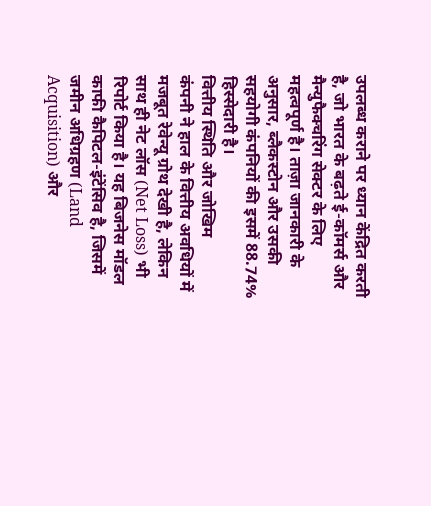उपलब्ध कराने पर ध्यान केंद्रित करती है, जो भारत के बढ़ते ई-कॉमर्स और मैन्युफैक्चरिंग सेक्टर के लिए महत्वपूर्ण है। ताज़ा जानकारी के अनुसार, ब्लैकस्टोन और उसकी सहयोगी कंपनियों की इसमें 88.74% हिस्सेदारी है।
वित्तीय स्थिति और जोखिम
कंपनी ने हाल के वित्तीय अवधियों में मजबूत रेवेन्यू ग्रोथ देखी है, लेकिन साथ ही नेट लॉस (Net Loss) भी रिपोर्ट किया है। यह बिजनेस मॉडल काफी कैपिटल-इंटेंसिव है, जिसमें जमीन अधिग्रहण (Land Acquisition) और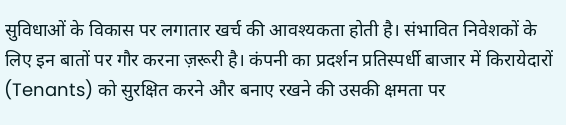सुविधाओं के विकास पर लगातार खर्च की आवश्यकता होती है। संभावित निवेशकों के लिए इन बातों पर गौर करना ज़रूरी है। कंपनी का प्रदर्शन प्रतिस्पर्धी बाजार में किरायेदारों (Tenants) को सुरक्षित करने और बनाए रखने की उसकी क्षमता पर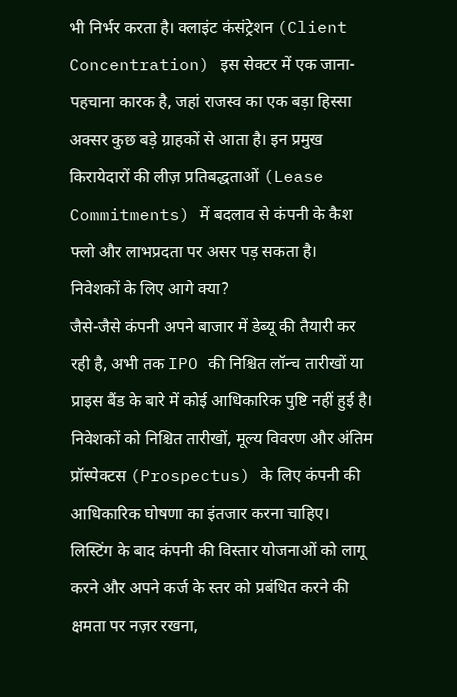भी निर्भर करता है। क्लाइंट कंसंट्रेशन (Client Concentration) इस सेक्टर में एक जाना-पहचाना कारक है, जहां राजस्व का एक बड़ा हिस्सा अक्सर कुछ बड़े ग्राहकों से आता है। इन प्रमुख किरायेदारों की लीज़ प्रतिबद्धताओं (Lease Commitments) में बदलाव से कंपनी के कैश फ्लो और लाभप्रदता पर असर पड़ सकता है।
निवेशकों के लिए आगे क्या?
जैसे-जैसे कंपनी अपने बाजार में डेब्यू की तैयारी कर रही है, अभी तक IPO की निश्चित लॉन्च तारीखों या प्राइस बैंड के बारे में कोई आधिकारिक पुष्टि नहीं हुई है। निवेशकों को निश्चित तारीखों, मूल्य विवरण और अंतिम प्रॉस्पेक्टस (Prospectus) के लिए कंपनी की आधिकारिक घोषणा का इंतजार करना चाहिए। लिस्टिंग के बाद कंपनी की विस्तार योजनाओं को लागू करने और अपने कर्ज के स्तर को प्रबंधित करने की क्षमता पर नज़र रखना,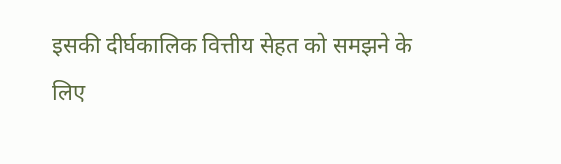इसकी दीर्घकालिक वित्तीय सेहत को समझने के लिए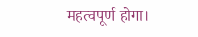महत्वपूर्ण होगा।